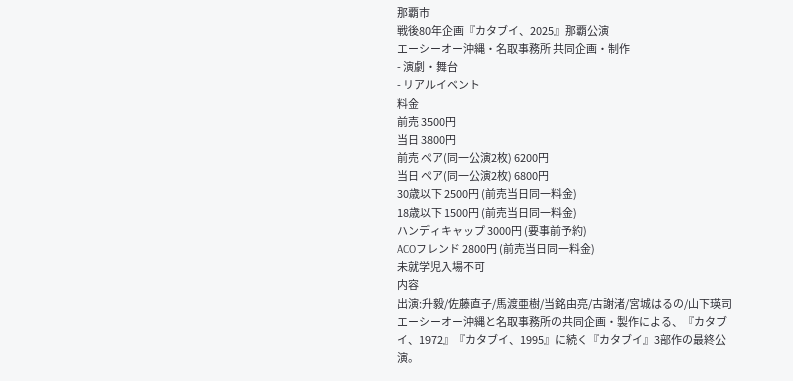那覇市
戦後80年企画『カタブイ、2025』那覇公演
エーシーオー沖縄・名取事務所 共同企画・制作
- 演劇・舞台
- リアルイベント
料金
前売 3500円
当日 3800円
前売 ペア(同一公演2枚) 6200円
当日 ペア(同一公演2枚) 6800円
30歳以下 2500円 (前売当日同一料金)
18歳以下 1500円 (前売当日同一料金)
ハンディキャップ 3000円 (要事前予約)
ACOフレンド 2800円 (前売当日同一料金)
未就学児入場不可
内容
出演:升毅/佐藤直子/馬渡亜樹/当銘由亮/古謝渚/宮城はるの/山下瑛司
エーシーオー沖縄と名取事務所の共同企画・製作による、『カタブイ、1972』『カタブイ、1995』に続く『カタブイ』3部作の最終公演。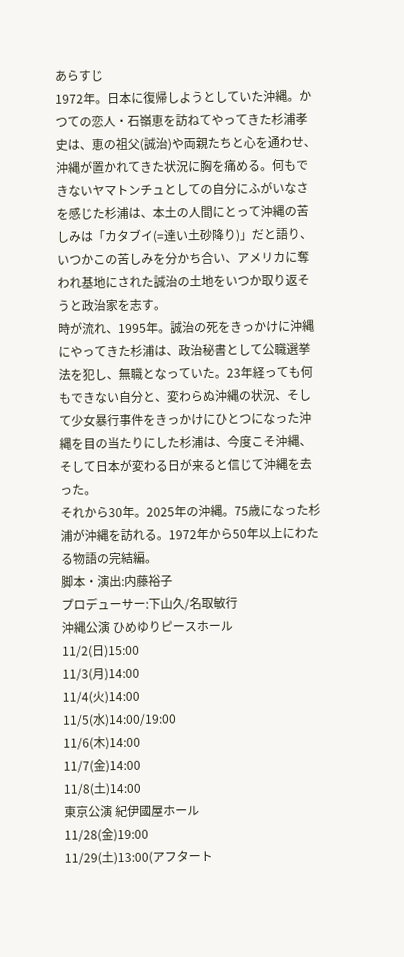あらすじ
1972年。日本に復帰しようとしていた沖縄。かつての恋人・石嶺恵を訪ねてやってきた杉浦孝史は、恵の祖父(誠治)や両親たちと心を通わせ、沖縄が置かれてきた状況に胸を痛める。何もできないヤマトンチュとしての自分にふがいなさを感じた杉浦は、本土の人間にとって沖縄の苦しみは「カタブイ(=達い土砂降り)」だと語り、いつかこの苦しみを分かち合い、アメリカに奪われ基地にされた誠治の土地をいつか取り返そうと政治家を志す。
時が流れ、1995年。誠治の死をきっかけに沖縄にやってきた杉浦は、政治秘書として公職選挙法を犯し、無職となっていた。23年経っても何もできない自分と、変わらぬ沖縄の状況、そして少女暴行事件をきっかけにひとつになった沖縄を目の当たりにした杉浦は、今度こそ沖縄、そして日本が変わる日が来ると信じて沖縄を去った。
それから30年。2025年の沖縄。75歳になった杉浦が沖縄を訪れる。1972年から50年以上にわたる物語の完結編。
脚本・演出:内藤裕子
プロデューサー:下山久/名取敏行
沖縄公演 ひめゆりピースホール
11/2(日)15:00
11/3(月)14:00
11/4(火)14:00
11/5(水)14:00/19:00
11/6(木)14:00
11/7(金)14:00
11/8(土)14:00
東京公演 紀伊國屋ホール
11/28(金)19:00
11/29(土)13:00(アフタート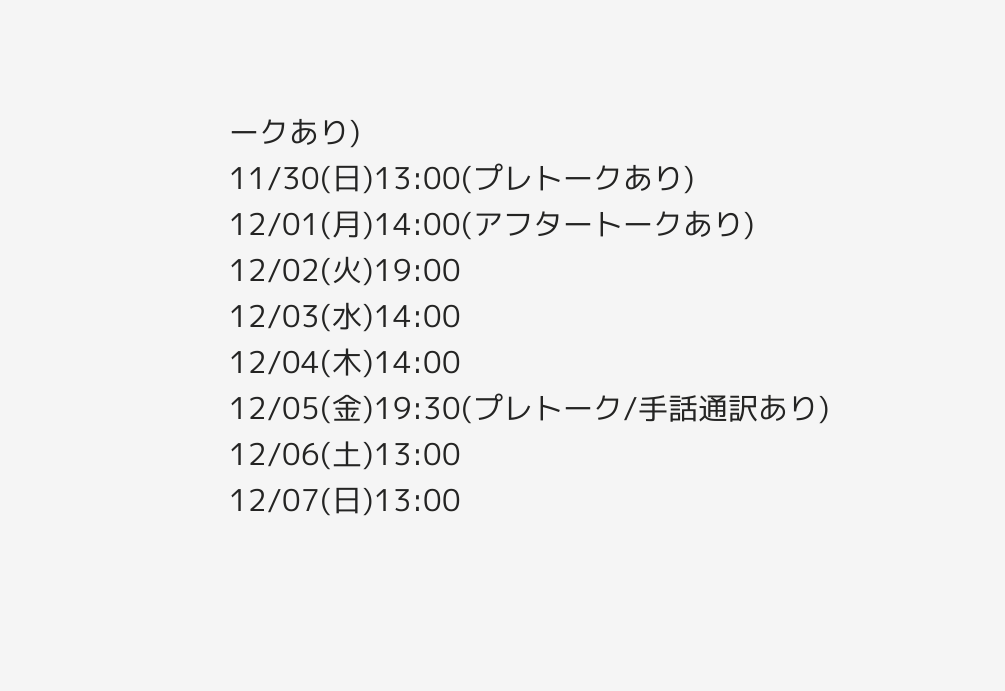ークあり)
11/30(日)13:00(プレトークあり)
12/01(月)14:00(アフタートークあり)
12/02(火)19:00
12/03(水)14:00
12/04(木)14:00
12/05(金)19:30(プレトーク/手話通訳あり)
12/06(土)13:00
12/07(日)13:00